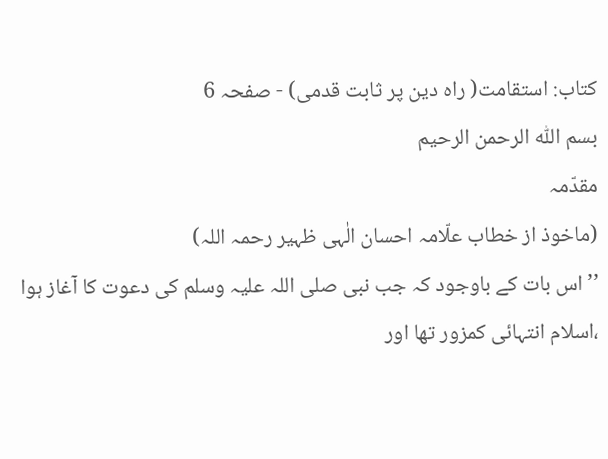کتاب: استقامت( راہ دین پر ثابت قدمی) - صفحہ 6
بسم اللّٰه الرحمن الرحيم
مقدّمہ
(ماخوذ از خطاب علّامہ احسان الٰہی ظہیر رحمہ اللہ)
’’اس بات کے باوجود کہ جب نبی صلی اللہ علیہ وسلم کی دعوت کا آغاز ہوا ،اسلام انتہائی کمزور تھا اور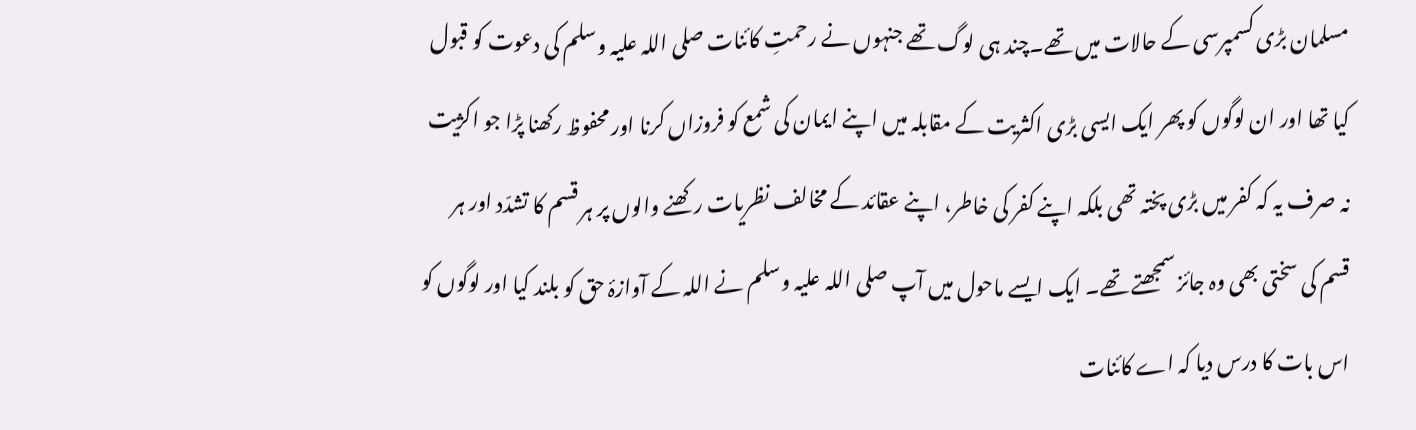مسلمان بڑی کسمپرسی کے حالات میں تھے۔چند ہی لوگ تھے جنہوں نے رحمتِ کائنات صلی اللہ علیہ وسلم کی دعوت کو قبول کیا تھا اور ان لوگوں کو پھر ایک ایسی بڑی اکثریت کے مقابلہ میں اپنے ایمان کی شمع کو فروزاں کرنا اور محفوظ رکھنا پڑا جو اکژیت نہ صرف یہ کہ کفر میں بڑی پختہ تھی بلکہ اپنے کفر کی خاطر، اپنے عقائد کے مخالف نظریات رکھنے والوں پر ہر قسم کا تشدّد اور ہر قسم کی سختی بھی وہ جائز سمجھتے تھے۔ ایک ایسے ماحول میں آپ صلی اللہ علیہ وسلم نے اللہ کے آوازۂ حق کو بلند کیا اور لوگوں کو اس بات کا درس دیا کہ اے کائنات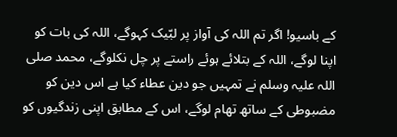کے باسیو! اگر تم اللہ کی آواز پر لبّیک کہوگے، اللہ کی بات کو اپنا لوگے، اللہ کے بتلائے ہوئے راستے پر چل نکلوگے، محمد صلی اللہ علیہ وسلم نے تمہیں جو دین عطاء کیا ہے اس دین کو مضبوطی کے ساتھ تھام لوگے، اس کے مطابق اپنی زندگیوں کو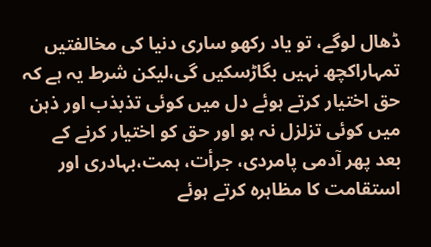ڈھال لوگے، تو یاد رکھو ساری دنیا کی مخالفتیں تمہاراکچھ نہیں بگاڑسکیں گی،لیکن شرط یہ ہے کہ حق اختیار کرتے ہوئے دل میں کوئی تذبذب اور ذہن میں کوئی تزلزل نہ ہو اور حق کو اختیار کرنے کے بعد پھر آدمی پامردی، جرأت، ہمت،بہادری اور استقامت کا مظاہرہ کرتے ہوئے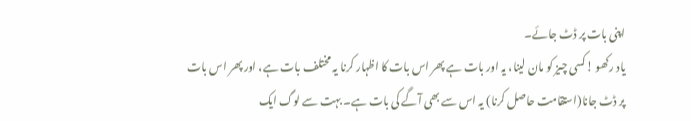اپنی بات پر ڈٹ جائے۔
یاد رکھو !کسی چیز کو مان لینا، یہ اور بات ہے پھر اس بات کا اظہار کرنا یہ مختلف بات ہے، اور پھر اس بات پر ڈٹ جانا(استقامت حاصل کرنا) یہ اس سے بھی آگے کی بات ہے۔ بہت سے لوگ ایک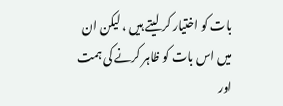بات کو اختیار کر لیتے ہیں ، لیکن ان میں اس بات کو ظاہر کرنے کی ہمت اور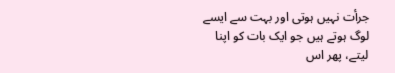جرأت نہیں ہوتی اور بہت سے ایسے لوگ ہوتے ہیں جو ایک بات کو اپنا لیتے، پھر اس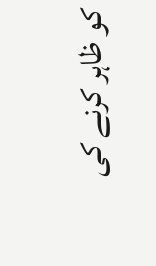کو ظاہر کرنے کی